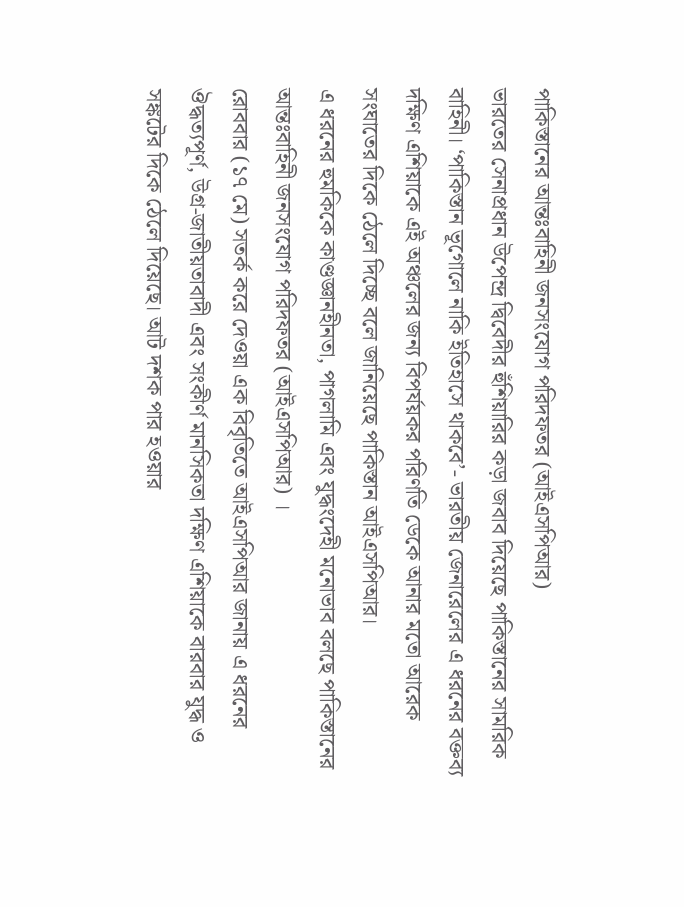পাকিস্তানের আন্তঃবাহিনী জনসংযোগ পরিদফতর (আইএসপিআর)
ভারতের সেনাপ্রধান উপেন্দ্র দ্বিবেদীর হুঁশিয়ারির কড়া জবাব দিয়েছে পাকিস্তানের সামরিক বাহিনী। ‘পাকিস্তান ভূগোলে নাকি ইতিহাসে থাকবে’- ভারতীয় জেনারেলের এ ধরনের বক্তব্য দক্ষিণ এশিয়াকে এই অঞ্চলের জন্য বিপর্যয়কর পরিণতি ডেকে আনার মতো আরেক সংঘাতের দিকে ঠেলে দিচ্ছে বলে জানিয়েছে পাকিস্তান আইএসপিআর।
এ ধরনের হুমকিকে কাণ্ডজ্ঞানহীনতা, পাগলামি এবং যুদ্ধংদেহী মনোভাব বলছে পাকিস্তানের আন্তঃবাহিনী জনসংযোগ পরিদফতর (আইএসপিআর) ।
রোববার (১৭ মে) সতর্ক করে দেওয়া এক বিবৃতিতে আইএসপিআর জানায় এ ধরনের ঔদ্ধত্যপূর্ণ, উগ্র-জাতীয়তাবাদী এবং সংকীর্ণ মানসিকতা দক্ষিণ এশিয়াকে বারবার যুদ্ধ ও সঙ্কটের দিকে ঠেলে দিয়েছে। আট দশক পার হওয়ার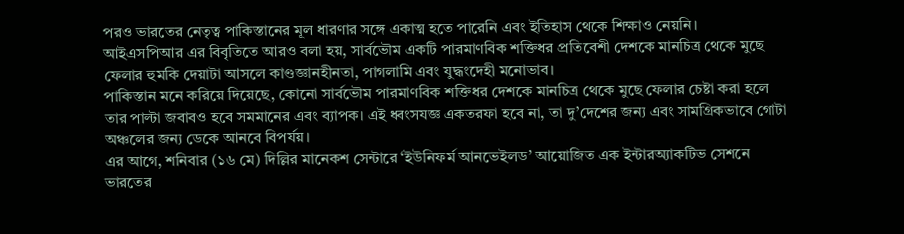পরও ভারতের নেতৃত্ব পাকিস্তানের মূল ধারণার সঙ্গে একাত্ম হতে পারেনি এবং ইতিহাস থেকে শিক্ষাও নেয়নি।
আইএসপিআর এর বিবৃতিতে আরও বলা হয়, সার্বভৌম একটি পারমাণবিক শক্তিধর প্রতিবেশী দেশকে মানচিত্র থেকে মুছে ফেলার হুমকি দেয়াটা আসলে কাণ্ডজ্ঞানহীনতা, পাগলামি এবং যুদ্ধংদেহী মনোভাব।
পাকিস্তান মনে করিয়ে দিয়েছে, কোনো সার্বভৌম পারমাণবিক শক্তিধর দেশকে মানচিত্র থেকে মুছে ফেলার চেষ্টা করা হলে তার পাল্টা জবাবও হবে সমমানের এবং ব্যাপক। এই ধ্বংসযজ্ঞ একতরফা হবে না, তা দু’দেশের জন্য এবং সামগ্রিকভাবে গোটা অঞ্চলের জন্য ডেকে আনবে বিপর্যয়।
এর আগে, শনিবার (১৬ মে) দিল্লির মানেকশ সেন্টারে ‘ইউনিফর্ম আনভেইলড’ আয়োজিত এক ইন্টারঅ্যাকটিভ সেশনে ভারতের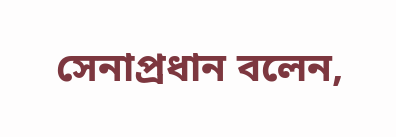সেনাপ্রধান বলেন,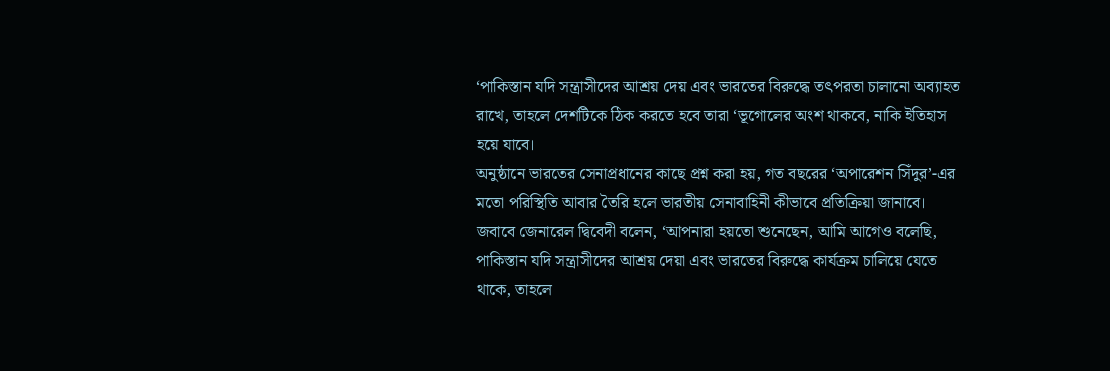‘পাকিস্তান যদি সন্ত্রাসীদের আশ্রয় দেয় এবং ভারতের বিরুদ্ধে তৎপরতা চালানো অব্যাহত রাখে, তাহলে দেশটিকে ঠিক করতে হবে তারা ‘ভূগোলের অংশ থাকবে, নাকি ইতিহাস হয়ে যাবে।
অনুষ্ঠানে ভারতের সেনাপ্রধানের কাছে প্রশ্ন করা হয়, গত বছরের ‘অপারেশন সিঁদুর’-এর মতো পরিস্থিতি আবার তৈরি হলে ভারতীয় সেনাবাহিনী কীভাবে প্রতিক্রিয়া জানাবে।
জবাবে জেনারেল দ্বিবেদী বলেন, ‘আপনারা হয়তো শুনেছেন, আমি আগেও বলেছি, পাকিস্তান যদি সন্ত্রাসীদের আশ্রয় দেয়া এবং ভারতের বিরুদ্ধে কার্যক্রম চালিয়ে যেতে থাকে, তাহলে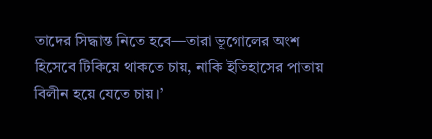তাদের সিদ্ধান্ত নিতে হবে—তারা ভূগোলের অংশ হিসেবে টিকিয়ে থাকতে চায়, নাকি ইতিহাসের পাতায় বিলীন হয়ে যেতে চায়।’